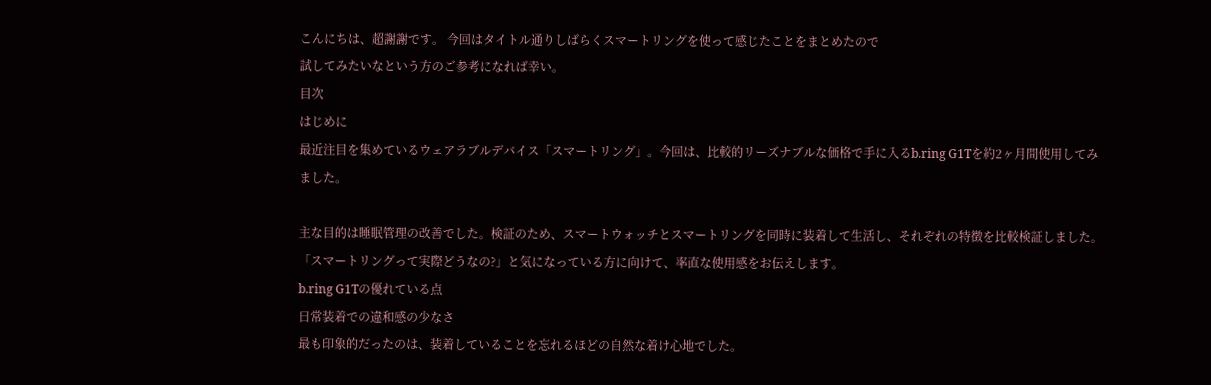こんにちは、超謝謝です。 今回はタイトル通りしばらくスマートリングを使って感じたことをまとめたので
試してみたいなという方のご参考になれば幸い。
目次
はじめに
最近注目を集めているウェアラブルデバイス「スマートリング」。今回は、比較的リーズナブルな価格で手に入るb.ring G1Tを約2ヶ月間使用してみました。

主な目的は睡眠管理の改善でした。検証のため、スマートウォッチとスマートリングを同時に装着して生活し、それぞれの特徴を比較検証しました。
「スマートリングって実際どうなの?」と気になっている方に向けて、率直な使用感をお伝えします。
b.ring G1Tの優れている点
日常装着での違和感の少なさ
最も印象的だったのは、装着していることを忘れるほどの自然な着け心地でした。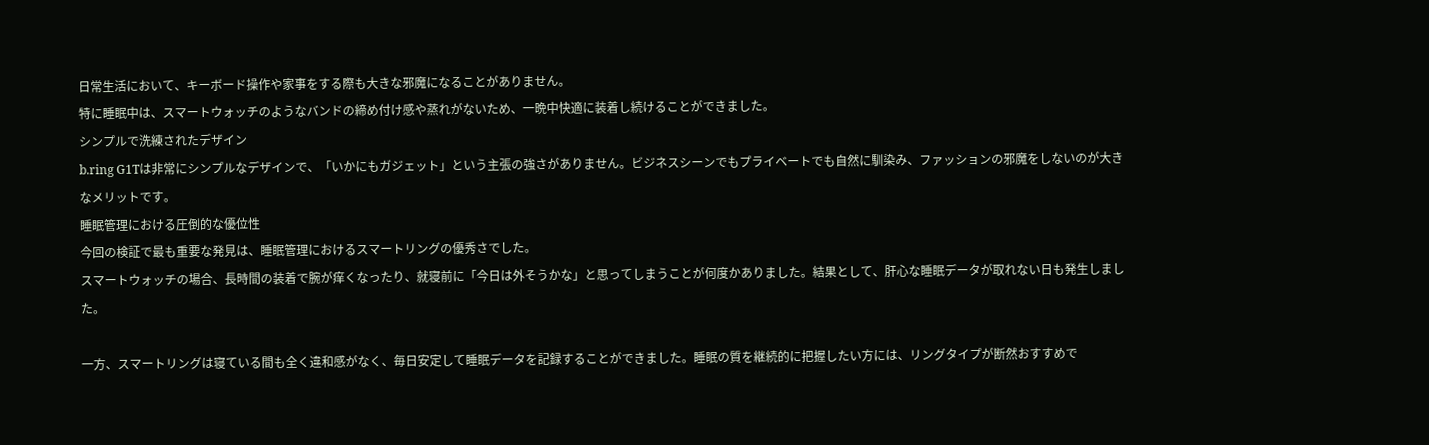日常生活において、キーボード操作や家事をする際も大きな邪魔になることがありません。
特に睡眠中は、スマートウォッチのようなバンドの締め付け感や蒸れがないため、一晩中快適に装着し続けることができました。
シンプルで洗練されたデザイン
b.ring G1Tは非常にシンプルなデザインで、「いかにもガジェット」という主張の強さがありません。ビジネスシーンでもプライベートでも自然に馴染み、ファッションの邪魔をしないのが大きなメリットです。
睡眠管理における圧倒的な優位性
今回の検証で最も重要な発見は、睡眠管理におけるスマートリングの優秀さでした。
スマートウォッチの場合、長時間の装着で腕が痒くなったり、就寝前に「今日は外そうかな」と思ってしまうことが何度かありました。結果として、肝心な睡眠データが取れない日も発生しました。

一方、スマートリングは寝ている間も全く違和感がなく、毎日安定して睡眠データを記録することができました。睡眠の質を継続的に把握したい方には、リングタイプが断然おすすめで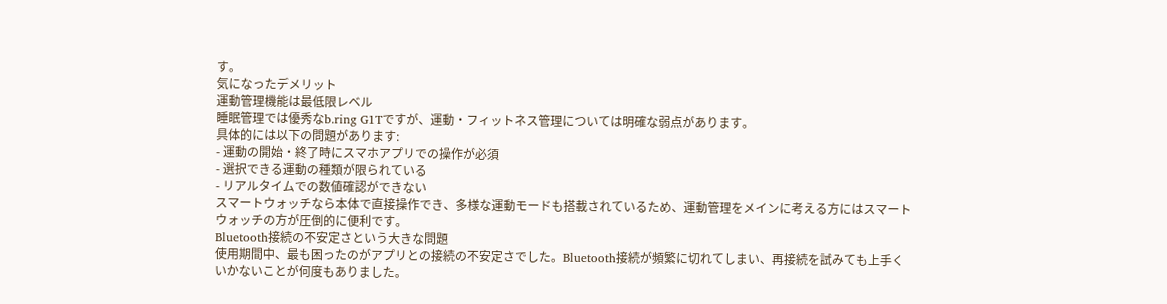す。
気になったデメリット
運動管理機能は最低限レベル
睡眠管理では優秀なb.ring G1Tですが、運動・フィットネス管理については明確な弱点があります。
具体的には以下の問題があります:
- 運動の開始・終了時にスマホアプリでの操作が必須
- 選択できる運動の種類が限られている
- リアルタイムでの数値確認ができない
スマートウォッチなら本体で直接操作でき、多様な運動モードも搭載されているため、運動管理をメインに考える方にはスマートウォッチの方が圧倒的に便利です。
Bluetooth接続の不安定さという大きな問題
使用期間中、最も困ったのがアプリとの接続の不安定さでした。Bluetooth接続が頻繁に切れてしまい、再接続を試みても上手くいかないことが何度もありました。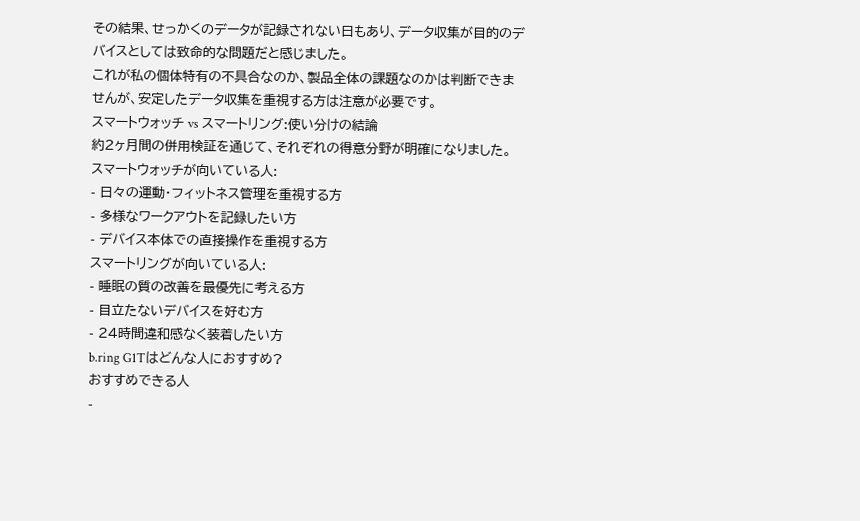その結果、せっかくのデータが記録されない日もあり、データ収集が目的のデバイスとしては致命的な問題だと感じました。
これが私の個体特有の不具合なのか、製品全体の課題なのかは判断できませんが、安定したデータ収集を重視する方は注意が必要です。
スマートウォッチ vs スマートリング:使い分けの結論
約2ヶ月間の併用検証を通じて、それぞれの得意分野が明確になりました。
スマートウォッチが向いている人:
- 日々の運動・フィットネス管理を重視する方
- 多様なワークアウトを記録したい方
- デバイス本体での直接操作を重視する方
スマートリングが向いている人:
- 睡眠の質の改善を最優先に考える方
- 目立たないデバイスを好む方
- 24時間違和感なく装着したい方
b.ring G1Tはどんな人におすすめ?
おすすめできる人
-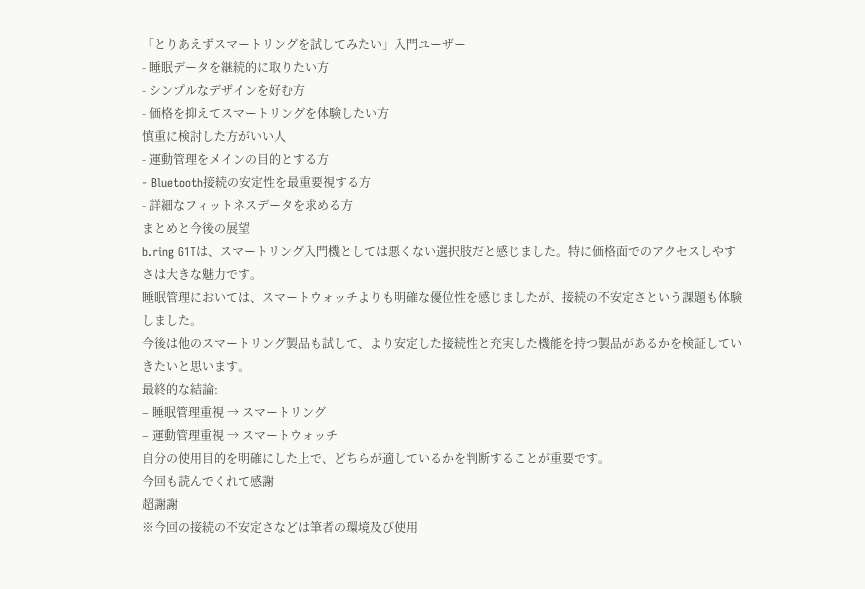「とりあえずスマートリングを試してみたい」入門ユーザー
- 睡眠データを継続的に取りたい方
- シンプルなデザインを好む方
- 価格を抑えてスマートリングを体験したい方
慎重に検討した方がいい人
- 運動管理をメインの目的とする方
- Bluetooth接続の安定性を最重要視する方
- 詳細なフィットネスデータを求める方
まとめと今後の展望
b.ring G1Tは、スマートリング入門機としては悪くない選択肢だと感じました。特に価格面でのアクセスしやすさは大きな魅力です。
睡眠管理においては、スマートウォッチよりも明確な優位性を感じましたが、接続の不安定さという課題も体験しました。
今後は他のスマートリング製品も試して、より安定した接続性と充実した機能を持つ製品があるかを検証していきたいと思います。
最終的な結論:
– 睡眠管理重視 → スマートリング
– 運動管理重視 → スマートウォッチ
自分の使用目的を明確にした上で、どちらが適しているかを判断することが重要です。
今回も読んでくれて感謝
超謝謝
※今回の接続の不安定さなどは筆者の環境及び使用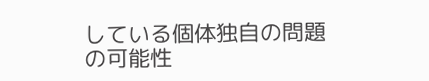している個体独自の問題の可能性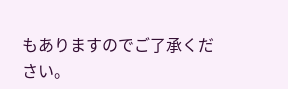もありますのでご了承ください。